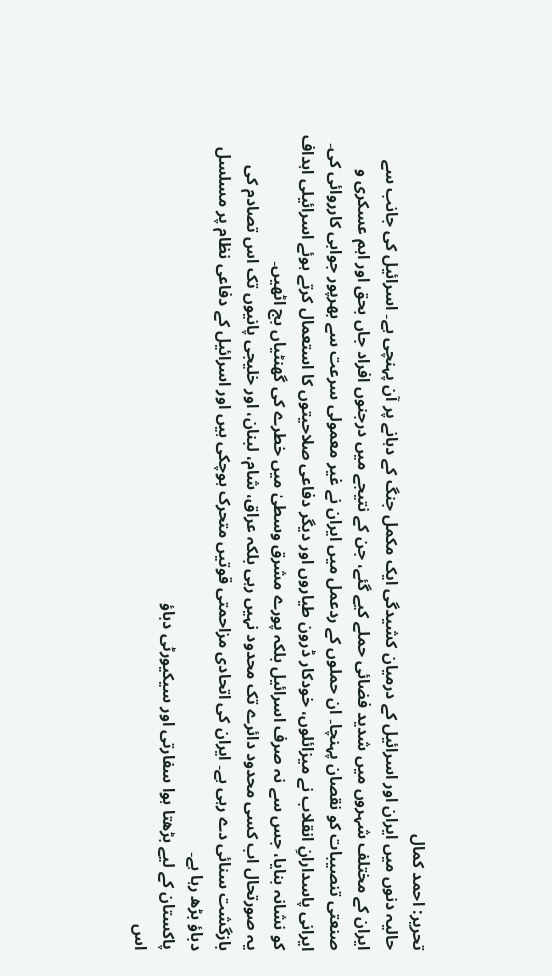تحریر: احمد کمال
حالیہ دنوں میں ایران اور اسرائیل کے درمیان کشیدگی ایک مکمل جنگ کے دہانے پر آن پہنچی ہے۔ اسرائیل کی جانب سے ایران کے مختلف شہروں میں شدید فضائی حملے کیے گئے، جن کے نتیجے میں درجنوں افراد جاں بحق اور اہم عسکری و صنعتی تنصیبات کو نقصان پہنچا۔ ان حملوں کے ردعمل میں ایران نے غیر معمولی سرعت سے بھرپور جوابی کارروائی کی۔ ایرانی پاسدارانِ انقلاب نے میزائلوں، خودکار ڈرون طیاروں اور دیگر دفاعی صلاحیتوں کا استعمال کرتے ہوئے اسرائیلی اہداف کو نشانہ بنایا، جس سے نہ صرف اسرائیل بلکہ پورے مشرق وسطیٰ میں خطرے کی گھنٹیاں بج اٹھیں۔
یہ صورتحال اب کسی محدود دائرے تک محدود نہیں رہی بلکہ عراق، شام، لبنان، اور خلیجی پانیوں تک اس تصادم کی بازگشت سنائی دے رہی ہے۔ ایران کی اتحادی مزاحمتی قوتیں متحرک ہوچکی ہیں اور اسرائیل کے دفاعی نظام پر مسلسل دباؤ بڑھ رہا ہے۔
پاکستان کے لیے بڑھتا ہوا سفارتی اور سیکیورٹی دباؤ
اس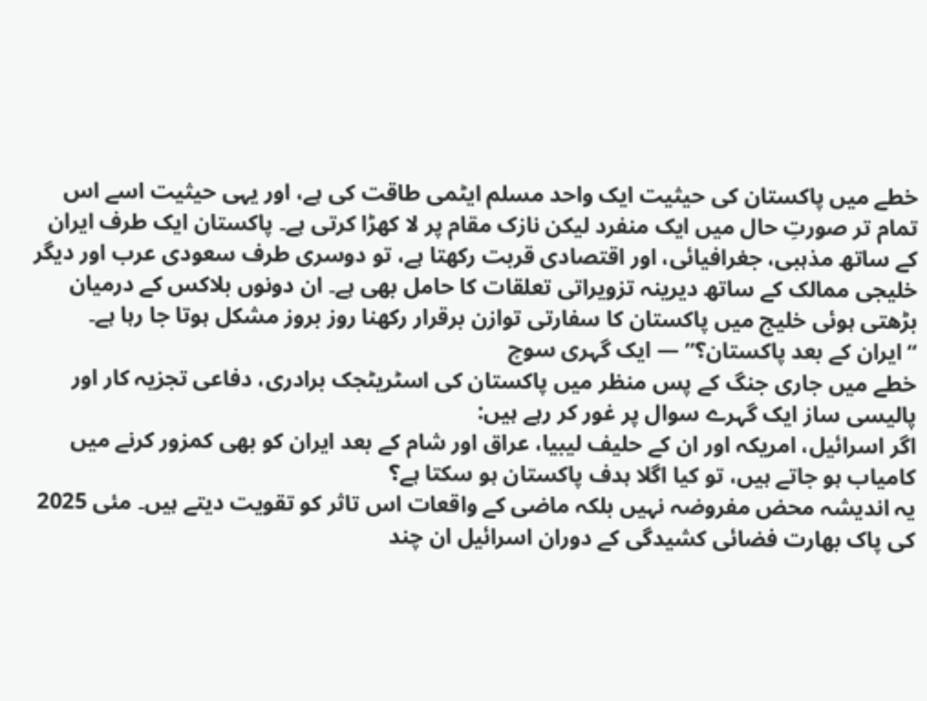خطے میں پاکستان کی حیثیت ایک واحد مسلم ایٹمی طاقت کی ہے، اور یہی حیثیت اسے اس تمام تر صورتِ حال میں ایک منفرد لیکن نازک مقام پر لا کھڑا کرتی ہے۔ پاکستان ایک طرف ایران کے ساتھ مذہبی، جغرافیائی، اور اقتصادی قربت رکھتا ہے، تو دوسری طرف سعودی عرب اور دیگر خلیجی ممالک کے ساتھ دیرینہ تزویراتی تعلقات کا حامل بھی ہے۔ ان دونوں بلاکس کے درمیان بڑھتی ہوئی خلیج میں پاکستان کا سفارتی توازن برقرار رکھنا روز بروز مشکل ہوتا جا رہا ہے۔
“ایران کے بعد پاکستان؟” — ایک گہری سوچ
خطے میں جاری جنگ کے پس منظر میں پاکستان کی اسٹریٹجک برادری، دفاعی تجزیہ کار اور پالیسی ساز ایک گہرے سوال پر غور کر رہے ہیں:
اگر اسرائیل، امریکہ اور ان کے حلیف لیبیا، عراق اور شام کے بعد ایران کو بھی کمزور کرنے میں کامیاب ہو جاتے ہیں، تو کیا اگلا ہدف پاکستان ہو سکتا ہے؟
یہ اندیشہ محض مفروضہ نہیں بلکہ ماضی کے واقعات اس تاثر کو تقویت دیتے ہیں۔ مئی 2025 کی پاک بھارت فضائی کشیدگی کے دوران اسرائیل ان چند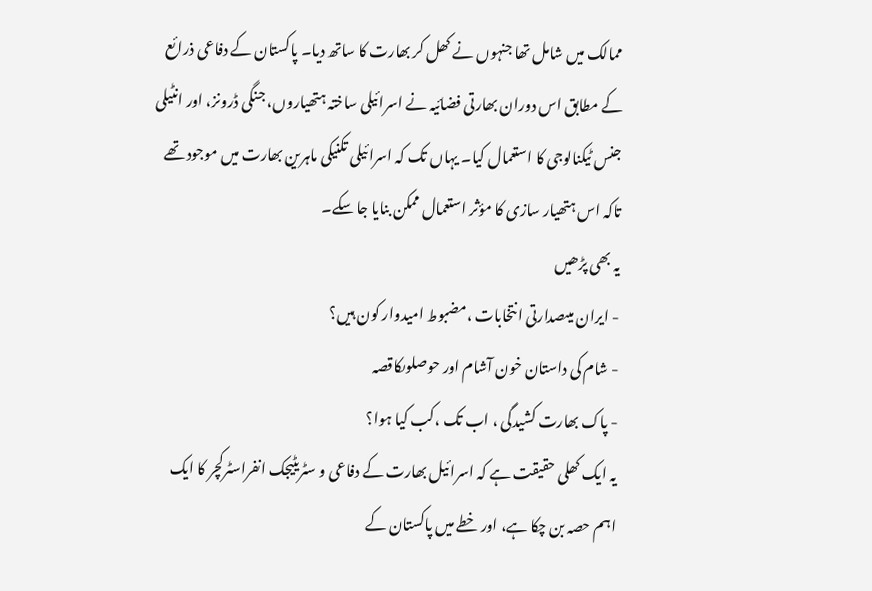ممالک میں شامل تھا جنہوں نے کھل کر بھارت کا ساتھ دیا۔ پاکستان کے دفاعی ذرائع کے مطابق اس دوران بھارتی فضائیہ نے اسرائیلی ساختہ ہتھیاروں، جنگی ڈرونز، اور انٹیلی جنس ٹیکنالوجی کا استعمال کیا۔ یہاں تک کہ اسرائیلی تکنیکی ماہرین بھارت میں موجود تھے تاکہ اس ہتھیار سازی کا مؤثر استعمال ممکن بنایا جا سکے۔
یہ بھی پڑھیں
- ایران میںصدارتی انتخابات ،مضبوط امیدوار کون ہیں؟
- شام کی داستان خون آشام اور حوصلوںکاقصہ
- پاک بھارت کشیدگی ، اب تک ،کب کیا ہوا؟
یہ ایک کھلی حقیقت ہے کہ اسرائیل بھارت کے دفاعی و سٹریٹیجک انفراسٹرکچر کا ایک اہم حصہ بن چکا ہے، اور خطے میں پاکستان کے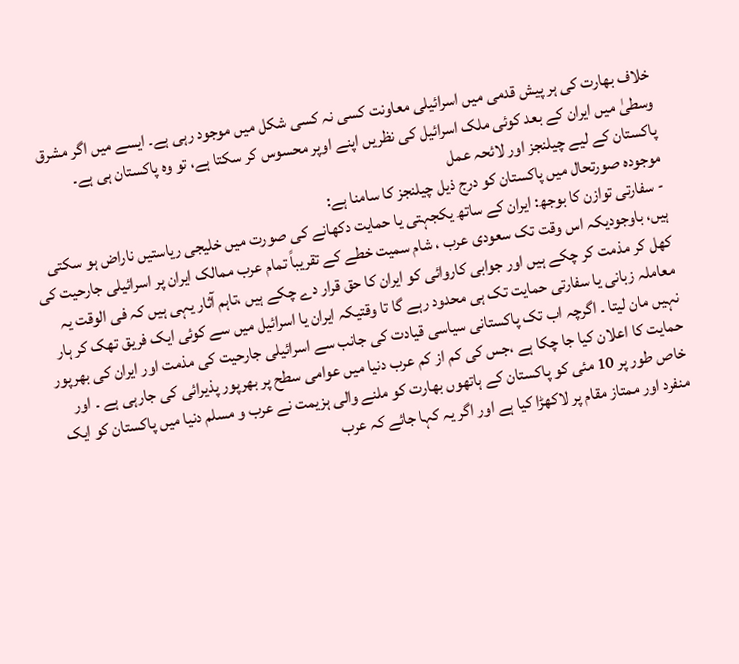خلاف بھارت کی ہر پیش قدمی میں اسرائیلی معاونت کسی نہ کسی شکل میں موجود رہی ہے۔ ایسے میں اگر مشرق وسطیٰ میں ایران کے بعد کوئی ملک اسرائیل کی نظریں اپنے اوپر محسوس کر سکتا ہے، تو وہ پاکستان ہی ہے۔
پاکستان کے لیے چیلنجز اور لائحہ عمل
موجودہ صورتحال میں پاکستان کو درج ذیل چیلنجز کا سامنا ہے:
- سفارتی توازن کا بوجھ: ایران کے ساتھ یکجہتی یا حمایت دکھانے کی صورت میں خلیجی ریاستیں ناراض ہو سکتی ہیں، باوجودیکہ اس وقت تک سعودی عرب ، شام سمیت خطے کے تقریباً تمام عرب ممالک ایران پر اسرائیلی جارحیت کی کھل کر مذمت کر چکے ہیں اور جوابی کاروائی کو ایران کا حق قرار دے چکے ہیں ،تاہم آثار یہی ہیں کہ فی الوقت یہ معاملہ زبانی یا سفارتی حمایت تک ہی محدود رہے گا تا وقتیکہ ایران یا اسرائیل میں سے کوئی ایک فریق تھک کر ہار نہیں مان لیتا ۔ اگرچہ اب تک پاکستانی سیاسی قیادت کی جانب سے اسرائیلی جارحیت کی مذمت اور ایران کی بھرپور حمایت کا اعلان کیا جا چکا ہے ،جس کی کم از کم عرب دنیا میں عوامی سطح پر بھرپور پذیرائی کی جارہی ہے ۔ اور خاص طور پر 10 مئی کو پاکستان کے ہاتھوں بھارت کو ملنے والی ہزیمت نے عرب و مسلم دنیا میں پاکستان کو ایک منفرد اور ممتاز مقام پر لاکھڑا کیا ہے اور اگر یہ کہا جائے کہ عرب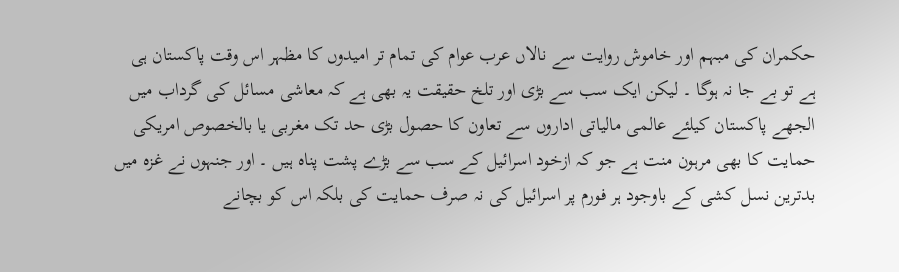حکمران کی مبہم اور خاموش روایت سے نالاں عرب عوام کی تمام تر امیدوں کا مظہر اس وقت پاکستان ہی ہے تو بے جا نہ ہوگا ۔ لیکن ایک سب سے بڑی اور تلخ حقیقت یہ بھی ہے کہ معاشی مسائل کی گرداب میں الجھے پاکستان کیلئے عالمی مالیاتی اداروں سے تعاون کا حصول بڑی حد تک مغربی یا بالخصوص امریکی حمایت کا بھی مرہون منت ہے جو کہ ازخود اسرائیل کے سب سے بڑے پشت پناہ ہیں ۔ اور جنہوں نے غزہ میں بدترین نسل کشی کے باوجود ہر فورم پر اسرائیل کی نہ صرف حمایت کی بلکہ اس کو بچانے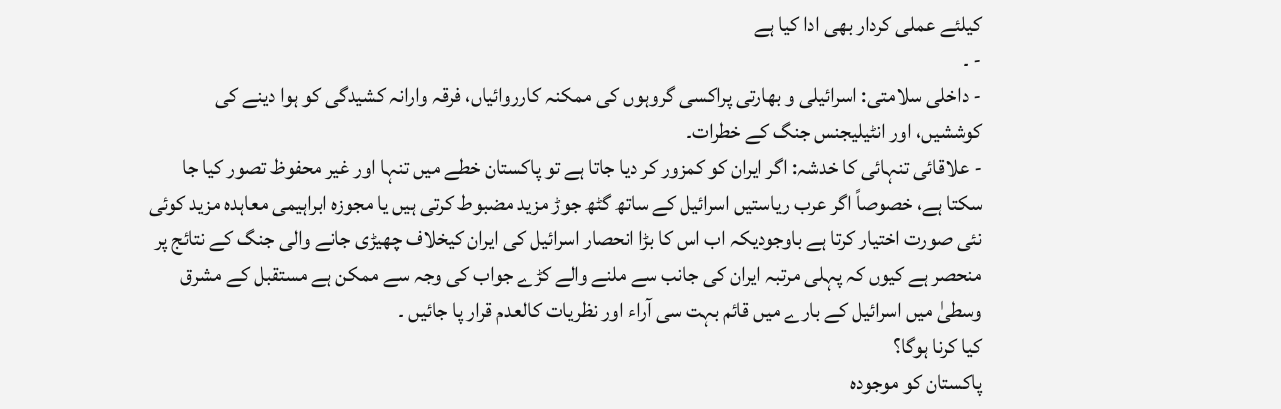کیلئے عملی کردار بھی ادا کیا ہے
- ۔
- داخلی سلامتی: اسرائیلی و بھارتی پراکسی گروہوں کی ممکنہ کارروائیاں، فرقہ وارانہ کشیدگی کو ہوا دینے کی کوششیں، اور انٹیلیجنس جنگ کے خطرات۔
- علاقائی تنہائی کا خدشہ: اگر ایران کو کمزور کر دیا جاتا ہے تو پاکستان خطے میں تنہا اور غیر محفوظ تصور کیا جا سکتا ہے، خصوصاً اگر عرب ریاستیں اسرائیل کے ساتھ گٹھ جوڑ مزید مضبوط کرتی ہیں یا مجوزہ ابراہیمی معاہدہ مزید کوئی نئی صورت اختیار کرتا ہے باوجودیکہ اب اس کا بڑا انحصار اسرائیل کی ایران کیخلاف چھیڑی جانے والی جنگ کے نتائج پر منحصر ہے کیوں کہ پہلی مرتبہ ایران کی جانب سے ملنے والے کڑے جواب کی وجہ سے ممکن ہے مستقبل کے مشرق وسطیٰ میں اسرائیل کے بارے میں قائم بہت سی آراء اور نظریات کالعدم قرار پا جائیں ۔
کیا کرنا ہوگا؟
پاکستان کو موجودہ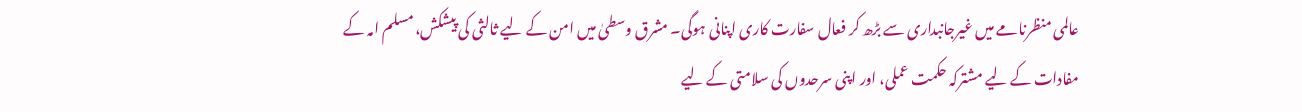عالمی منظرنامے میں غیرجانبداری سے بڑھ کر فعال سفارت کاری اپنانی ہوگی۔ مشرق وسطیٰ میں امن کے لیے ثالثی کی پیشکش، مسلم امہ کے مفادات کے لیے مشترکہ حکمت عملی، اور اپنی سرحدوں کی سلامتی کے لیے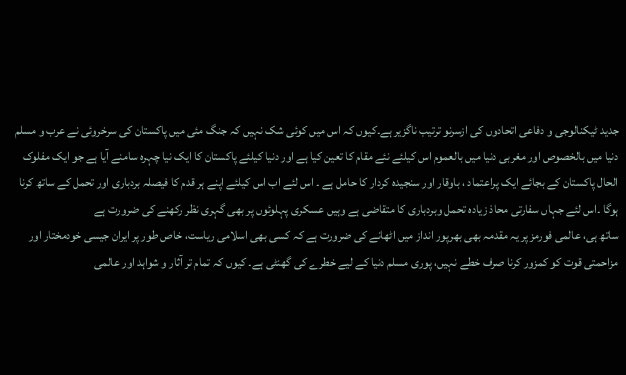جدید ٹیکنالوجی و دفاعی اتحادوں کی ازسرنو ترتیب ناگزیر ہے۔کیوں کہ اس میں کوئی شک نہیں کہ جنگ مئی میں پاکستان کی سرخروئی نے عرب و مسلم دنیا میں بالخصوص اور مغربی دنیا میں بالعموم اس کیلئے نئے مقام کا تعین کیا ہے اور دنیا کیلئے پاکستان کا ایک نیا چہرہ سامنے آیا ہے جو ایک مفلوک الحال پاکستان کے بجائے ایک پراعتماد ، باوقار اور سنجیدہ کردار کا حامل ہے ۔ اس لئے اب اس کیلئے اپنے ہر قدم کا فیصلہ بردباری اور تحمل کے ساتھ کرنا ہوگا ۔اس لئے جہاں سفارتی محاذ زیادہ تحمل وبردباری کا متقاضی ہے وہیں عسکری پہلوئوں پر بھی گہری نظر رکھنے کی ضرورت ہے
ساتھ ہی، عالمی فورمز پر یہ مقدمہ بھی بھرپور انداز میں اٹھانے کی ضرورت ہے کہ کسی بھی اسلامی ریاست، خاص طور پر ایران جیسی خودمختار اور مزاحمتی قوت کو کمزور کرنا صرف خطے نہیں، پوری مسلم دنیا کے لیے خطرے کی گھنٹی ہے۔ کیوں کہ تمام تر آثار و شواہد اور عالمی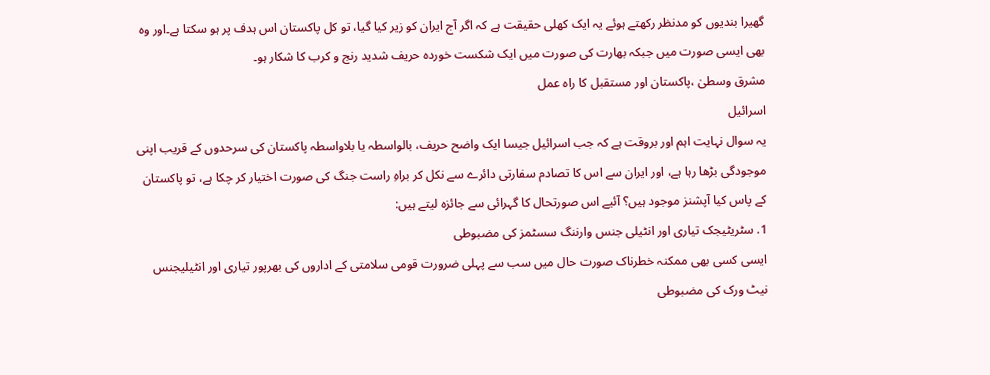گھیرا بندیوں کو مدنظر رکھتے ہوئے یہ ایک کھلی حقیقت ہے کہ اگر آج ایران کو زیر کیا گیا، تو کل پاکستان اس ہدف پر ہو سکتا ہے۔اور وہ بھی ایسی صورت میں جبکہ بھارت کی صورت میں ایک شکست خوردہ حریف شدید رنج و کرب کا شکار ہو۔
مشرق وسطیٰ ،پاکستان اور مستقبل کا راہ عمل
اسرائیل
یہ سوال نہایت اہم اور بروقت ہے کہ جب اسرائیل جیسا ایک واضح حریف، بالواسطہ یا بلاواسطہ پاکستان کی سرحدوں کے قریب اپنی موجودگی بڑھا رہا ہے، اور ایران سے اس کا تصادم سفارتی دائرے سے نکل کر براہِ راست جنگ کی صورت اختیار کر چکا ہے، تو پاکستان کے پاس کیا آپشنز موجود ہیں؟ آئیے اس صورتحال کا گہرائی سے جائزہ لیتے ہیں:
1. سٹریٹیجک تیاری اور انٹیلی جنس وارننگ سسٹمز کی مضبوطی
ایسی کسی بھی ممکنہ خطرناک صورت حال میں سب سے پہلی ضرورت قومی سلامتی کے اداروں کی بھرپور تیاری اور انٹیلیجنس نیٹ ورک کی مضبوطی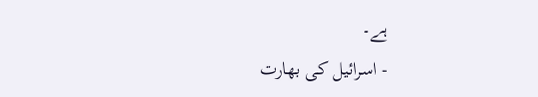ہے۔
- اسرائیل کی بھارت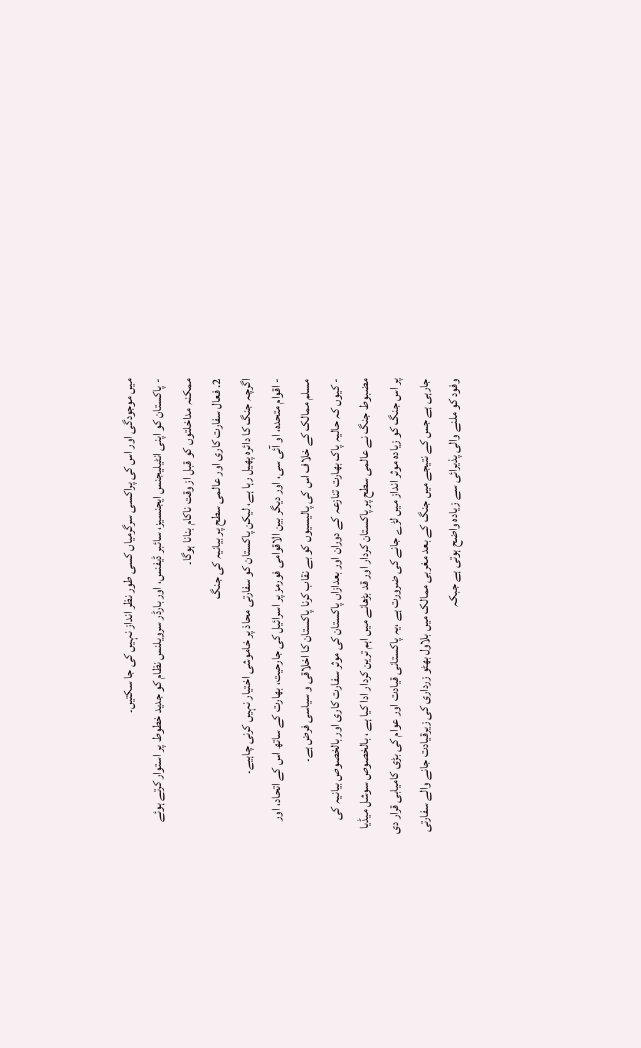میں موجودگی اور اس کی پراکسی سرگرمیاں کسی طور نظر انداز نہیں کی جا سکتیں۔
- پاکستان کو اپنی انٹیلیجنس ایجنسیز، سائبر ڈیفنس، اور بارڈر سرویلنس نظام کو جدید خطوط پر استوار کرتے ہوئے ممکنہ مداخلتوں کو قبل از وقت ناکام بنانا ہوگا۔
2. فعال سفارت کاری اور عالمی سطح پر بیانیہ کی جنگ
اگرچہ جنگ کا دائرہ پھیل رہا ہے، لیکن پاکستان کو سفارتی محاذ پر خاموشی اختیار نہیں کرنی چاہیے۔
- اقوام متحدہ، او آئی سی، اور دیگر بین الاقوامی فورمز پر اسرائیل کی جارحیت، بھارت کے ساتھ اس کے اتحاد، اور مسلم ممالک کے خلاف اس کی پالیسیوں کو بے نقاب کرنا پاکستان کا اخلاقی و سیاسی فرض ہے۔
- کیوں کہ حالیہ پاک بھارت تنازعہ کے دوران اور بعدازاں پاکستان کی موثر سفارت کاری اور بالخصوص بیانیہ کی مضبوط جنگ نے عالمی سطح پر پاکستان کردار اور قد بڑھانے میں اہم ترین کردار ادا کیا ہے ، بالخصوص سوشل میڈیا پر اس جنگ کو زیادہ موثر انداز میں لڑے جانے کی ضرورت ہے ،یہ پاکستانی قیادت اور عوام کی بڑی کامیابی قرار دی جارہی ہے جس کے نتیجے میں جنگ کے بعد مغربی ممالک میں بلاول بھٹو زرداری کی زیرقیادت جانے والے سفارتی وفود کو ملنے والی پذیرائی سے زیادہ واضح ہوتی ہے جبکہ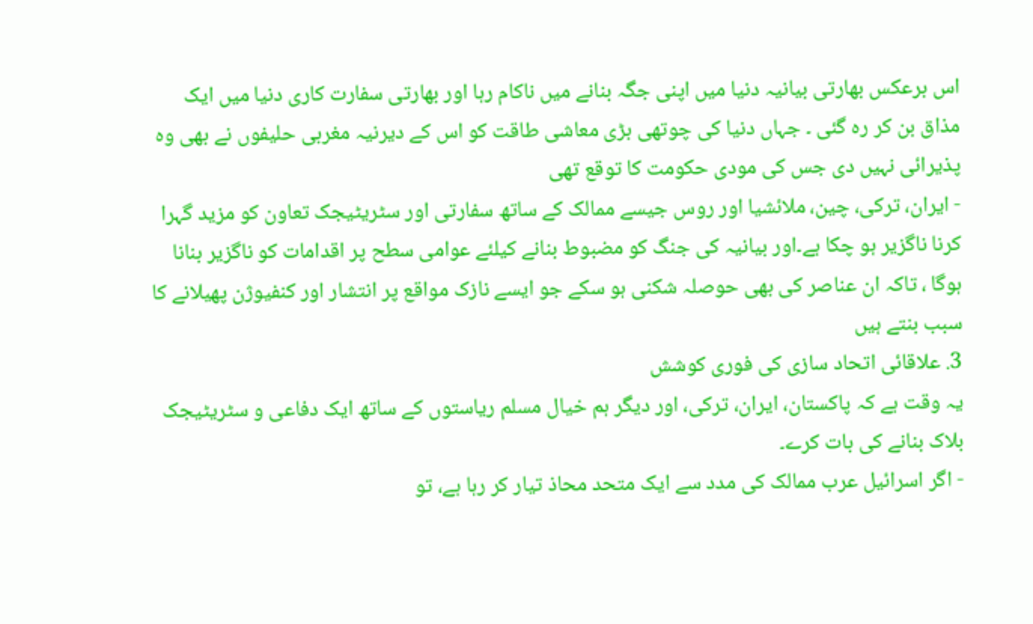اس برعکس بھارتی بیانیہ دنیا میں اپنی جگہ بنانے میں ناکام رہا اور بھارتی سفارت کاری دنیا میں ایک مذاق بن کر رہ گئی ۔ جہاں دنیا کی چوتھی بڑی معاشی طاقت کو اس کے دیرنیہ مغربی حلیفوں نے بھی وہ پذیرائی نہیں دی جس کی مودی حکومت کا توقع تھی
- ایران، ترکی، چین، ملائشیا اور روس جیسے ممالک کے ساتھ سفارتی اور سٹریٹیجک تعاون کو مزید گہرا کرنا ناگزیر ہو چکا ہے۔اور بیانیہ کی جنگ کو مضبوط بنانے کیلئے عوامی سطح پر اقدامات کو ناگزیر بنانا ہوگا ، تاکہ ان عناصر کی بھی حوصلہ شکنی ہو سکے جو ایسے نازک مواقع پر انتشار اور کنفیوژن پھیلانے کا سبب بنتے ہیں
3. علاقائی اتحاد سازی کی فوری کوشش
یہ وقت ہے کہ پاکستان، ایران، ترکی، اور دیگر ہم خیال مسلم ریاستوں کے ساتھ ایک دفاعی و سٹریٹیجک بلاک بنانے کی بات کرے۔
- اگر اسرائیل عرب ممالک کی مدد سے ایک متحد محاذ تیار کر رہا ہے، تو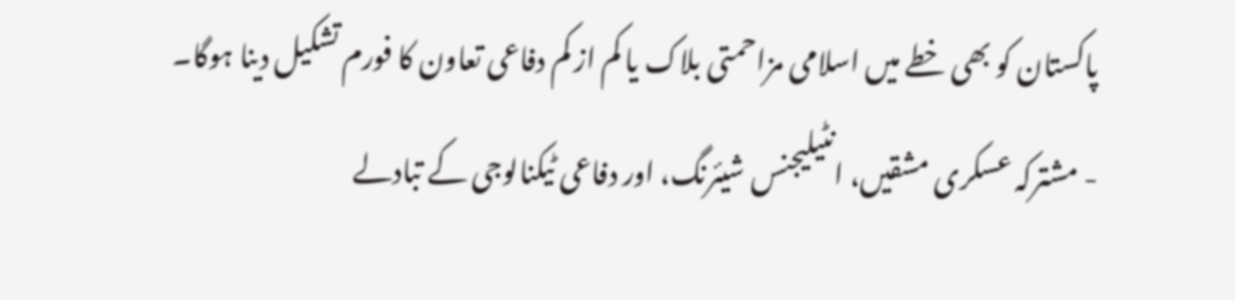پاکستان کو بھی خطے میں اسلامی مزاحمتی بلاک یا کم از کم دفاعی تعاون کا فورم تشکیل دینا ہوگا۔
- مشترکہ عسکری مشقیں، انٹیلیجنس شیئرنگ، اور دفاعی ٹیکنالوجی کے تبادلے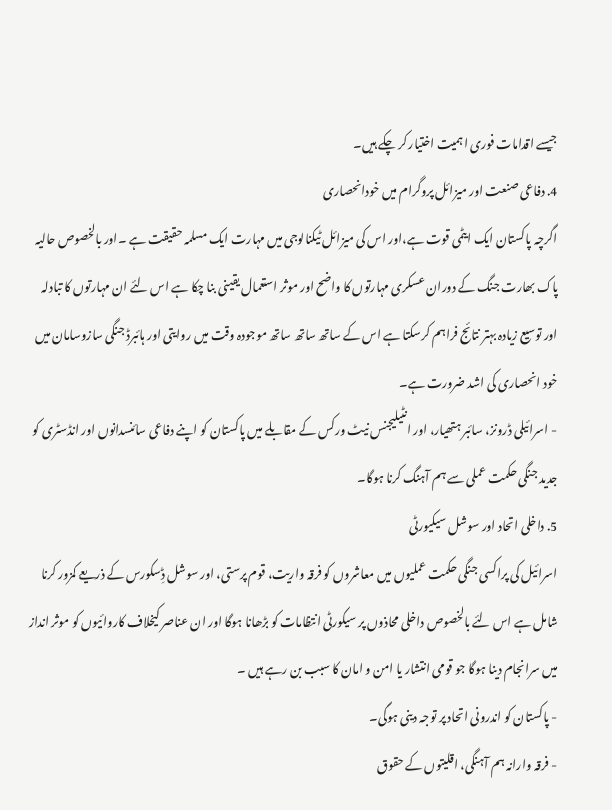جیسے اقدامات فوری اہمیت اختیار کر چکے ہیں۔
4. دفاعی صنعت اور میزائل پروگرام میں خودانحصاری
اگرچہ پاکستان ایک ایٹمی قوت ہے،اور اس کی میزائل ٹیکنالوجی میں مہارت ایک مسلمہ حقیقت ہے ۔اور بالخصوص حالیہ پاک بھارت جنگ کے دوران عسکری مہارتوں کا واضح اور موثر استعمال یقینی بنا چکا ہے اس لئے ان مہارتوں کا تبادلہ اور توسیع زیادہ بہتر نتائج فراہم کرسکتا ہے اس کے ساتھ ساتھ ساتھ موجودہ وقت میں روایتی اور ہائبرڈ جنگی سازوسامان میں خود انحصاری کی اشد ضرورت ہے۔
- اسرائیلی ڈرونز، سائبر ہتھیار، اور انٹیلیجنس نیٹ ورکس کے مقابلے میں پاکستان کو اپنے دفاعی سائنسدانوں اور انڈسٹری کو جدید جنگی حکمت عملی سے ہم آہنگ کرنا ہوگا۔
5. داخلی اتحاد اور سوشل سیکیورٹی
اسرائیل کی پراکسی جنگی حکمت عملیوں میں معاشروں کو فرقہ واریت، قوم پرستی، اور سوشل ڈِسکورس کے ذریعے کمزور کرنا شامل ہے اس لئے بالخصوص داخلی محاذوں پر سیکورٹی انتظامات کو بڑھانا ہوگا اور ان عناصر کیخلاف کاروائیوں کو موثر انداز میں سرانجام دینا ہوگا جو قومی انتشار یا امن و امان کا سبب بن رہے ہیں ۔
- پاکستان کو اندرونی اتحاد پر توجہ دینی ہوگی۔
- فرقہ وارانہ ہم آہنگی، اقلیتوں کے حقوق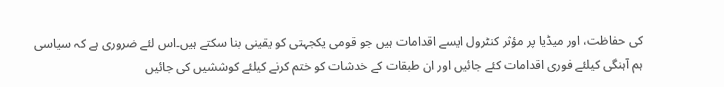کی حفاظت، اور میڈیا پر مؤثر کنٹرول ایسے اقدامات ہیں جو قومی یکجہتی کو یقینی بنا سکتے ہیں۔اس لئے ضروری ہے کہ سیاسی ہم آہنگی کیلئے فوری اقدامات کئے جائیں اور ان طبقات کے خدشات کو ختم کرنے کیلئے کوششیں کی جائیں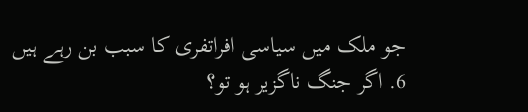جو ملک میں سیاسی افراتفری کا سبب بن رہے ہیں
6. اگر جنگ ناگزیر ہو تو؟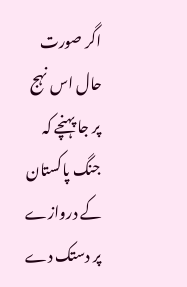اگر صورت حال اس نہج پر جا پہنچے کہ جنگ پاکستان کے دروازے پر دستک دے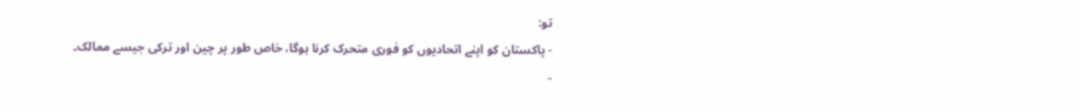تو:
- پاکستان کو اپنے اتحادیوں کو فوری متحرک کرنا ہوگا، خاص طور پر چین اور ترکی جیسے ممالک۔
-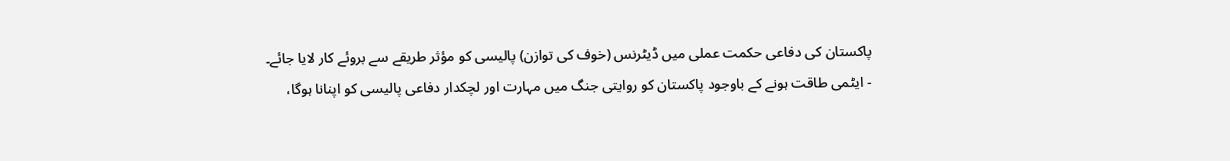پاکستان کی دفاعی حکمت عملی میں ڈیٹرنس (خوف کی توازن) پالیسی کو مؤثر طریقے سے بروئے کار لایا جائے۔
- ایٹمی طاقت ہونے کے باوجود پاکستان کو روایتی جنگ میں مہارت اور لچکدار دفاعی پالیسی کو اپنانا ہوگا،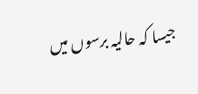جیسا کہ حالیہ برسوں میں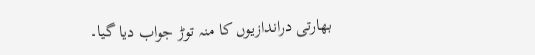بھارتی دراندازیوں کا منہ توڑ جواب دیا گیا۔